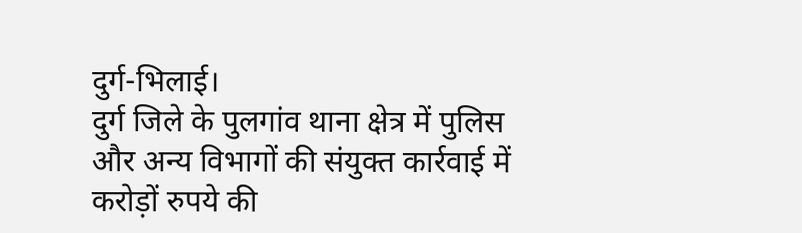दुर्ग-भिलाई।
दुर्ग जिले के पुलगांव थाना क्षेत्र में पुलिस और अन्य विभागों की संयुक्त कार्रवाई में करोड़ों रुपये की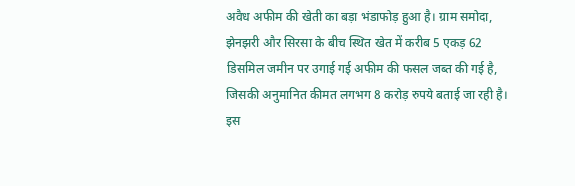अवैध अफीम की खेती का बड़ा भंडाफोड़ हुआ है। ग्राम समोदा, झेनझरी और सिरसा के बीच स्थित खेत में करीब 5 एकड़ 62 डिसमिल जमीन पर उगाई गई अफीम की फसल जब्त की गई है, जिसकी अनुमानित कीमत लगभग 8 करोड़ रुपये बताई जा रही है। इस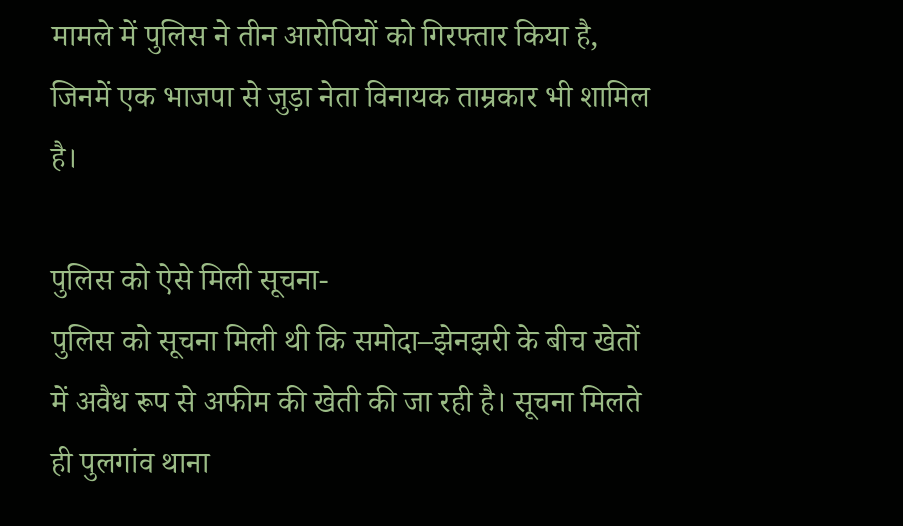मामले में पुलिस ने तीन आरोपियों को गिरफ्तार किया है, जिनमें एक भाजपा से जुड़ा नेता विनायक ताम्रकार भी शामिल है।

पुलिस को ऐसे मिली सूचना-
पुलिस को सूचना मिली थी कि समोदा–झेनझरी के बीच खेतों में अवैध रूप से अफीम की खेती की जा रही है। सूचना मिलते ही पुलगांव थाना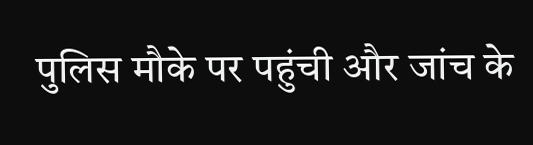पुलिस मौके पर पहुंची और जांच के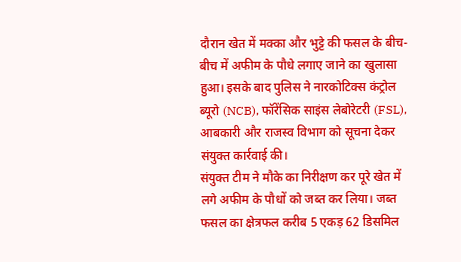दौरान खेत में मक्का और भुट्टे की फसल के बीच-बीच में अफीम के पौधे लगाए जाने का खुलासा हुआ। इसके बाद पुलिस ने नारकोटिक्स कंट्रोल ब्यूरो (NCB), फॉरेंसिक साइंस लेबोरेटरी (FSL), आबकारी और राजस्व विभाग को सूचना देकर संयुक्त कार्रवाई की।
संयुक्त टीम ने मौके का निरीक्षण कर पूरे खेत में लगे अफीम के पौधों को जब्त कर लिया। जब्त फसल का क्षेत्रफल करीब 5 एकड़ 62 डिसमिल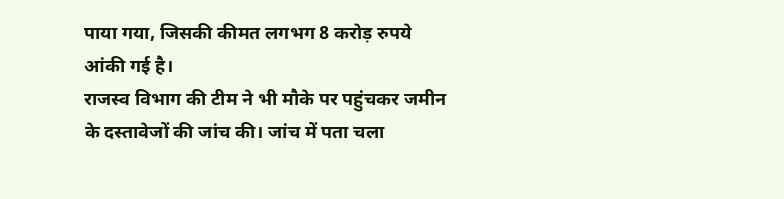पाया गया, जिसकी कीमत लगभग 8 करोड़ रुपये आंकी गई है।
राजस्व विभाग की टीम ने भी मौके पर पहुंचकर जमीन के दस्तावेजों की जांच की। जांच में पता चला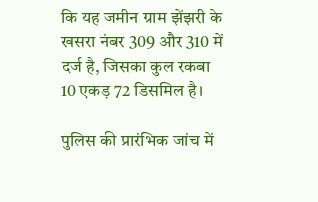कि यह जमीन ग्राम झेंझरी के खसरा नंबर 309 और 310 में दर्ज है, जिसका कुल रकबा 10 एकड़ 72 डिसमिल है।

पुलिस की प्रारंभिक जांच में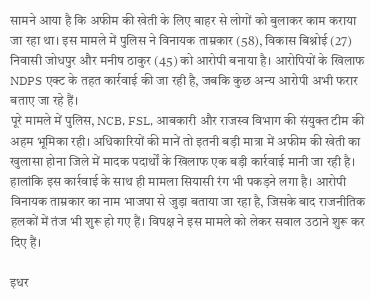सामने आया है कि अफीम की खेती के लिए बाहर से लोगों को बुलाकर काम कराया जा रहा था। इस मामले में पुलिस ने विनायक ताम्रकार (58), विकास बिश्नोई (27) निवासी जोधपुर और मनीष ठाकुर (45) को आरोपी बनाया है। आरोपियों के खिलाफ NDPS एक्ट के तहत कार्रवाई की जा रही है, जबकि कुछ अन्य आरोपी अभी फरार बताए जा रहे हैं।
पूरे मामले में पुलिस, NCB, FSL, आबकारी और राजस्व विभाग की संयुक्त टीम की अहम भूमिका रही। अधिकारियों की मानें तो इतनी बड़ी मात्रा में अफीम की खेती का खुलासा होना जिले में मादक पदार्थों के खिलाफ एक बड़ी कार्रवाई मानी जा रही है।
हालांकि इस कार्रवाई के साथ ही मामला सियासी रंग भी पकड़ने लगा है। आरोपी विनायक ताम्रकार का नाम भाजपा से जुड़ा बताया जा रहा है, जिसके बाद राजनीतिक हलकों में तंज भी शुरू हो गए हैं। विपक्ष ने इस मामले को लेकर सवाल उठाने शुरू कर दिए हैं।

इधर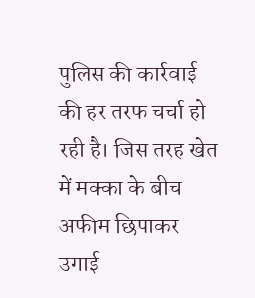पुलिस की कार्रवाई की हर तरफ चर्चा हो रही है। जिस तरह खेत में मक्का के बीच अफीम छिपाकर उगाई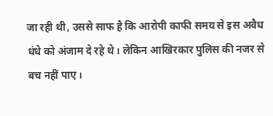जा रही थी, उससे साफ है कि आरोपी काफी समय से इस अवैध धंधे को अंजाम दे रहे थे। लेकिन आखिरकार पुलिस की नजर से बच नहीं पाए।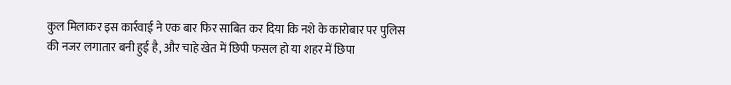कुल मिलाकर इस कार्रवाई ने एक बार फिर साबित कर दिया कि नशे के कारोबार पर पुलिस की नजर लगातार बनी हुई है, और चाहे खेत में छिपी फसल हो या शहर में छिपा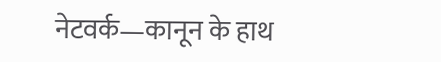नेटवर्क—कानून के हाथ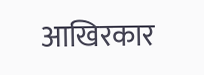आखिरकार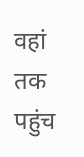वहां तक पहुंच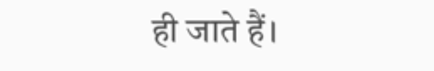ही जाते हैं।